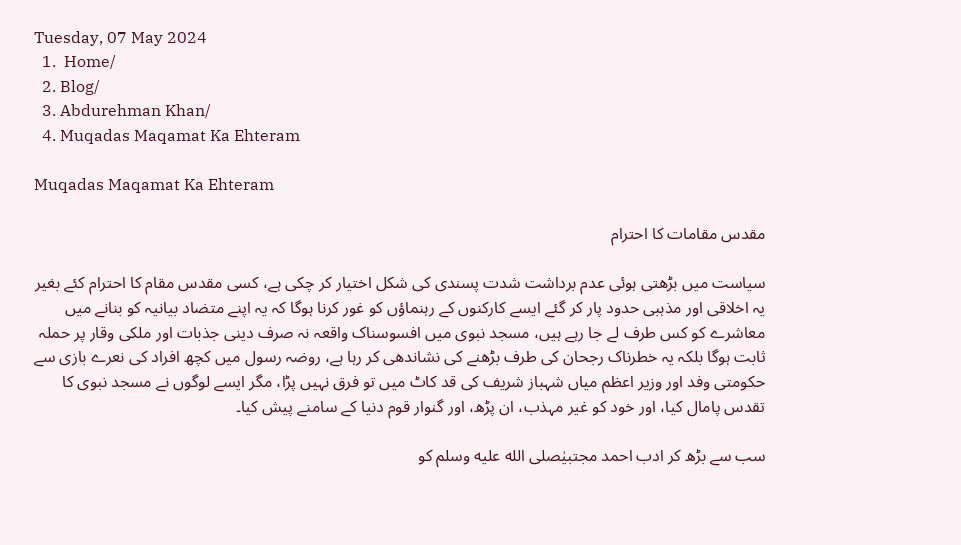Tuesday, 07 May 2024
  1.  Home/
  2. Blog/
  3. Abdurehman Khan/
  4. Muqadas Maqamat Ka Ehteram

Muqadas Maqamat Ka Ehteram

مقدس مقامات کا احترام

سیاست میں بڑھتی ہوئی عدم برداشت شدت پسندی کی شکل اختیار کر چکی ہے، کسی مقدس مقام کا احترام کئے بغیر یہ اخلاقی اور مذہبی حدود پار کر گئے ایسے کارکنوں کے رہنماؤں کو غور کرنا ہوگا کہ یہ اپنے متضاد بیانیہ کو بنانے میں معاشرے کو کس طرف لے جا رہے ہیں، مسجد نبوی میں افسوسناک واقعہ نہ صرف دینی جذبات اور ملکی وقار پر حملہ ثابت ہوگا بلکہ یہ خطرناک رجحان کی طرف بڑھنے کی نشاندھی کر رہا ہے، روضہ رسول میں کچھ افراد کی نعرے بازی سے حکومتی وفد اور وزیر اعظم میاں شہباز شریف کی قد کاٹ میں تو فرق نہیں پڑا، مگر ایسے لوگوں نے مسجد نبوی کا تقدس پامال کیا، اور خود کو غیر مہذب، ان پڑھ، اور گنوار قوم دنیا کے سامنے پیش کیا۔

سب سے بڑھ کر ادب احمد مجتبیٰصلى الله عليه وسلم کو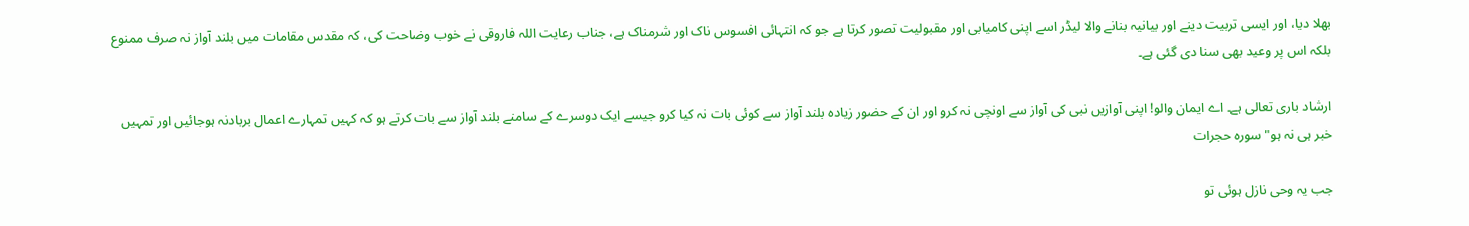بھلا دیا، اور ایسی تربیت دینے اور بیانیہ بنانے والا لیڈر اسے اپنی کامیابی اور مقبولیت تصور کرتا ہے جو کہ انتہائی افسوس ناک اور شرمناک ہے، جناب رعایت اللہ فاروقی نے خوب وضاحت کی، کہ مقدس مقامات میں بلند آواز نہ صرف ممنوع بلکہ اس پر وعید بھی سنا دی گئی ہے۔

ارشاد باری تعالی ہے۔ اے ایمان والو! اپنی آوازیں نبی کی آواز سے اونچی نہ کرو اور ان کے حضور زیادہ بلند آواز سے کوئی بات نہ کیا کرو جیسے ایک دوسرے کے سامنے بلند آواز سے بات کرتے ہو کہ کہیں تمہارے اعمال بربادنہ ہوجائیں اور تمہیں خبر ہی نہ ہو" سورہ حجرات

جب یہ وحی نازل ہوئی تو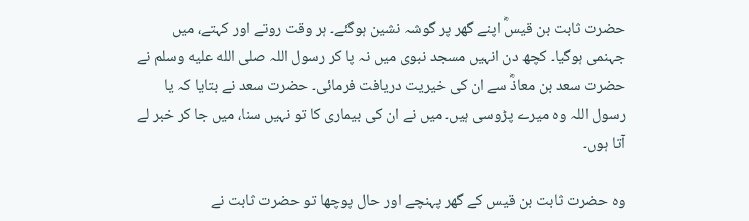حضرت ثابت بن قیسؓ اپنے گھر پر گوشہ نشین ہوگئے۔ ہر وقت روتے اور کہتے، میں جہنمی ہوگیا۔ کچھ دن انہیں مسجد نبوی میں نہ پا کر رسول اللہ صلى الله عليه وسلم نے حضرت سعد بن معاذؓ سے ان کی خیریت دریافت فرمائی۔ حضرت سعد نے بتایا کہ یا رسول اللہ وہ میرے پڑوسی ہیں۔ میں نے ان کی بیماری کا تو نہیں سنا، میں جا کر خبر لے آتا ہوں۔

وہ حضرت ثابت بن قیس کے گھر پہنچے اور حال پوچھا تو حضرت ثابت نے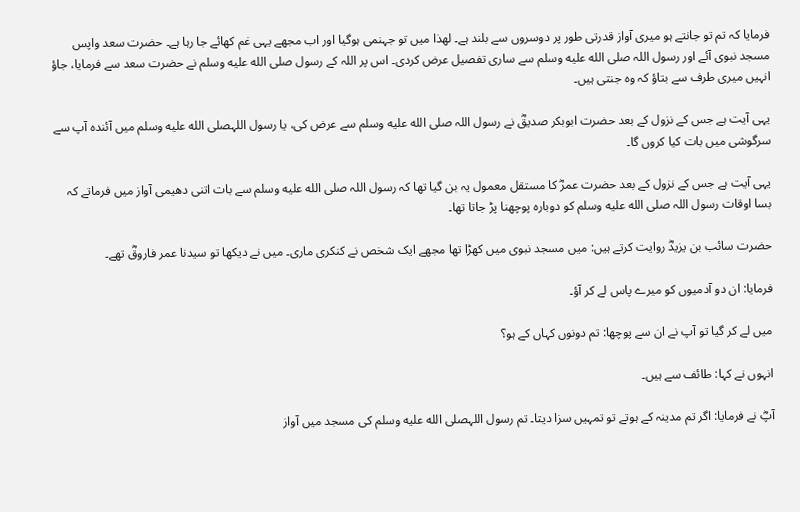فرمایا کہ تم تو جانتے ہو میری آواز قدرتی طور پر دوسروں سے بلند ہے۔ لھذا میں تو جہنمی ہوگیا اور اب مجھے یہی غم کھائے جا رہا ہے۔ حضرت سعد واپس مسجد نبوی آئے اور رسول اللہ صلى الله عليه وسلم سے ساری تفصیل عرض کردی۔ اس پر اللہ کے رسول صلى الله عليه وسلم نے حضرت سعد سے فرمایا، جاؤ انہیں میری طرف سے بتاؤ کہ وہ جنتی ہیں۔

یہی آیت ہے جس کے نزول کے بعد حضرت ابوبکر صدیقؓ نے رسول اللہ صلى الله عليه وسلم سے عرض کی، یا رسول اللہصلى الله عليه وسلم میں آئندہ آپ سے سرگوشی میں بات کیا کروں گا۔

یہی آیت ہے جس کے نزول کے بعد حضرت عمرؓ کا مستقل معمول یہ بن گیا تھا کہ رسول اللہ صلى الله عليه وسلم سے بات اتنی دھیمی آواز میں فرماتے کہ بسا اوقات رسول اللہ صلى الله عليه وسلم کو دوبارہ پوچھنا پڑ جاتا تھا۔

حضرت سائب بن یزیدؓ روایت کرتے ہیں: میں مسجد نبوی میں کھڑا تھا مجھے ایک شخص نے کنکری ماری۔ میں نے دیکھا تو سیدنا عمر فاروقؓ تھے۔

فرمایا: ان دو آدمیوں کو میرے پاس لے کر آؤ۔

میں لے کر گیا تو آپ نے ان سے پوچھا: تم دونوں کہاں کے ہو؟

انہوں نے کہا: طائف سے ہیں۔

آپؓ نے فرمایا: اگر تم مدینہ کے ہوتے تو تمہیں سزا دیتا۔ تم رسول اللہصلى الله عليه وسلم کی مسجد میں آواز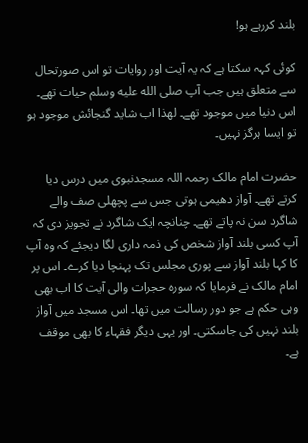بلند کررہے ہو!

کوئی کہہ سکتا ہے کہ یہ آیت اور روایات تو اس صورتحال سے متعلق ہیں جب آپ صلى الله عليه وسلم حیات تھے۔ اس دنیا میں موجود تھے۔ لھذا اب شاید گنجائش موجود ہو تو ایسا ہرگز نہیں۔

حضرت امام مالک رحمہ اللہ مسجدنبوی میں درس دیا کرتے تھے۔ آواز دھیمی ہوتی جس سے پچھلی صف والے شاگرد سن نہ پاتے تھے۔ چنانچہ ایک شاگرد نے تجویز دی کہ آپ کسی بلند آواز شخص کی ذمہ داری لگا دیجئے کہ وہ آپ کا کہا بلند آواز سے پوری مجلس تک پہنچا دیا کرے۔ اس پر امام مالک نے فرمایا کہ سورہ حجرات والی آیت کا اب بھی وہی حکم ہے جو دور رسالت میں تھا۔ اس مسجد میں آواز بلند نہیں کی جاسکتی۔ اور یہی دیگر فقہاء کا بھی موقف ہے۔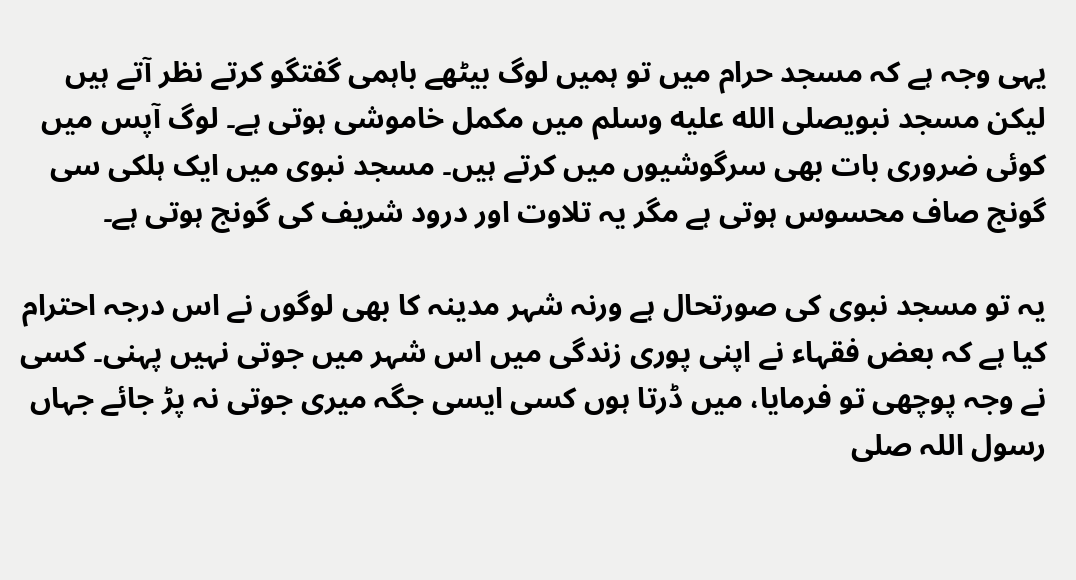یہی وجہ ہے کہ مسجد حرام میں تو ہمیں لوگ بیٹھے باہمی گفتگو کرتے نظر آتے ہیں لیکن مسجد نبویصلى الله عليه وسلم میں مکمل خاموشی ہوتی ہے۔ لوگ آپس میں کوئی ضروری بات بھی سرگوشیوں میں کرتے ہیں۔ مسجد نبوی میں ایک ہلکی سی گونج صاف محسوس ہوتی ہے مگر یہ تلاوت اور درود شریف کی گونج ہوتی ہے۔

یہ تو مسجد نبوی کی صورتحال ہے ورنہ شہر مدینہ کا بھی لوگوں نے اس درجہ احترام کیا ہے کہ بعض فقہاء نے اپنی پوری زندگی میں اس شہر میں جوتی نہیں پہنی۔ کسی نے وجہ پوچھی تو فرمایا، میں ڈرتا ہوں کسی ایسی جگہ میری جوتی نہ پڑ جائے جہاں رسول اللہ صلى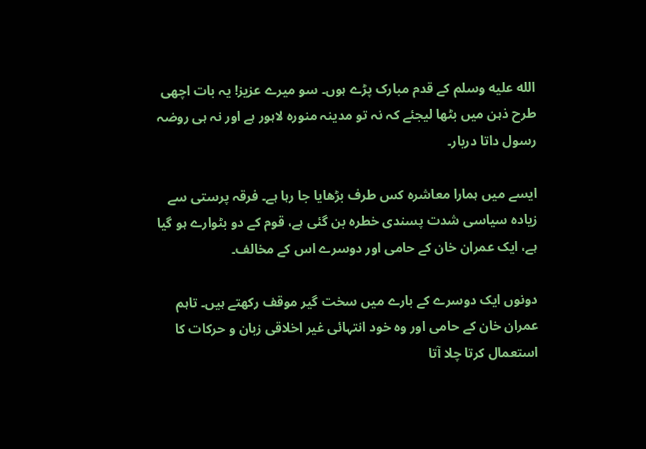الله عليه وسلم کے قدم مبارک پڑے ہوں۔ سو میرے عزیز! یہ بات اچھی طرح ذہن میں بٹھا لیجئے کہ نہ تو مدینہ منورہ لاہور ہے اور نہ ہی روضہ رسول داتا دربار۔

ایسے میں ہمارا معاشرہ کس طرف بڑھایا جا رہا ہے۔ فرقہ پرستی سے زیادہ سیاسی شدت پسندی خطرہ بن گئی ہے، قوم کے دو بٹوارے ہو گیا ہے، ایک عمران خان کے حامی اور دوسرے اس کے مخالف۔

دونوں ایک دوسرے کے بارے میں سخت گیر موقف رکھتے ہیں۔ تاہم عمران خان کے حامی اور وہ خود انتہائی غیر اخلاقی زبان و حرکات کا استعمال کرتا چلا آتا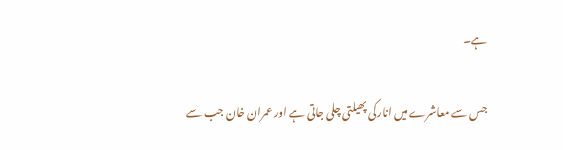ہے۔

جس سے معاشرے میں انارکی پھیلتی چلی جاتی ہے اور عمران خان جب سے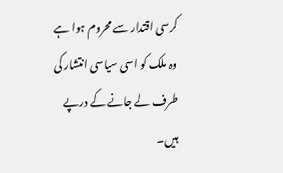کرسی اقتدار سے محروم ہوا ہے وہ ملک کو اسی سیاسی انتشار کی طرف لے جانے کے درپے ہیں۔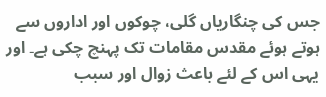جس کی چنگاریاں گلی، چوکوں اور اداروں سے ہوتے ہوئے مقدس مقامات تک پہنچ چکی ہے۔ اور یہی اس کے لئے باعث زوال اور سبب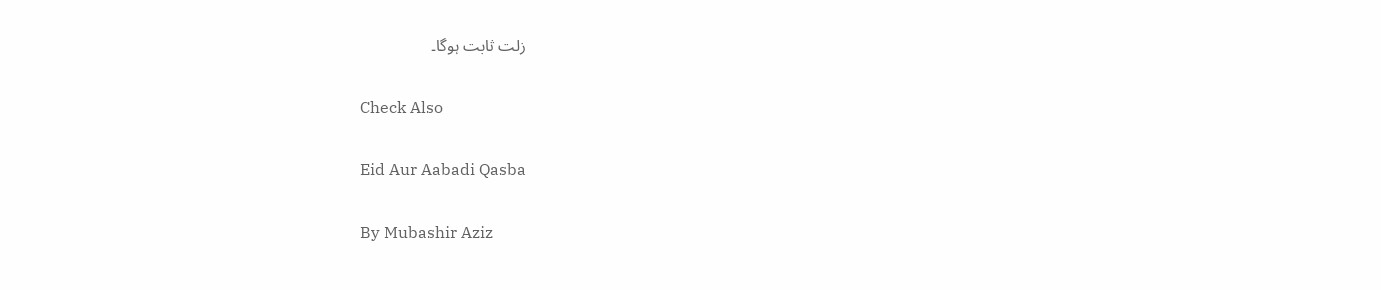زلت ثابت ہوگا۔

Check Also

Eid Aur Aabadi Qasba

By Mubashir Aziz